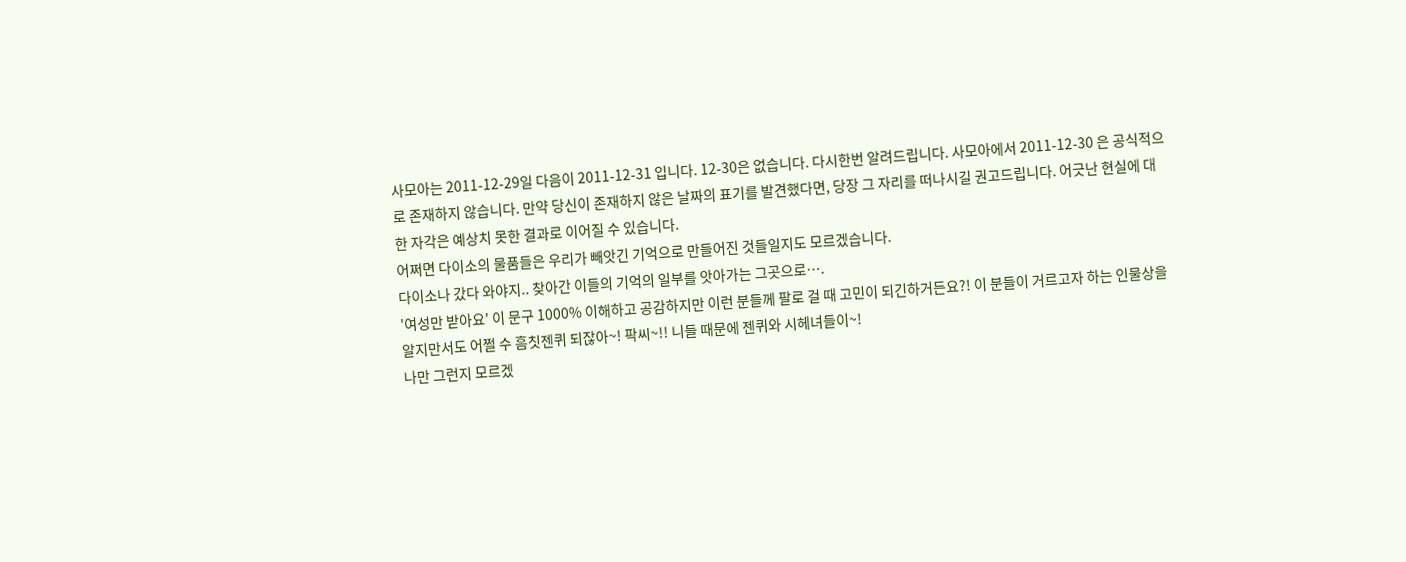사모아는 2011-12-29일 다음이 2011-12-31 입니다. 12-30은 없습니다. 다시한번 알려드립니다. 사모아에서 2011-12-30 은 공식적으로 존재하지 않습니다. 만약 당신이 존재하지 않은 날짜의 표기를 발견했다면, 당장 그 자리를 떠나시길 권고드립니다. 어긋난 현실에 대한 자각은 예상치 못한 결과로 이어질 수 있습니다.
어쩌면 다이소의 물품들은 우리가 빼앗긴 기억으로 만들어진 것들일지도 모르겠습니다.
다이소나 갔다 와야지.. 찾아간 이들의 기억의 일부를 앗아가는 그곳으로….
'여성만 받아요' 이 문구 1000% 이해하고 공감하지만 이런 분들께 팔로 걸 때 고민이 되긴하거든요?! 이 분들이 거르고자 하는 인물상을 알지만서도 어쩔 수 흠칫젠퀴 되잖아~! 팍씨~!! 니들 때문에 젠퀴와 시헤녀들이~!
나만 그런지 모르겠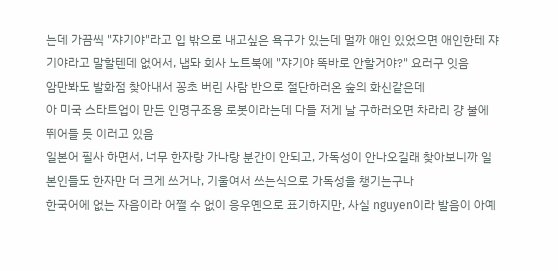는데 가끔씩 "쟈기야"라고 입 밖으로 내고싶은 욕구가 있는데 멀까 애인 있었으면 애인한테 쟈기야라고 말할텐데 없어서, 냅돠 회사 노트북에 "쟈기야 똑바로 안할거야?" 요러구 잇음
암만봐도 발화점 찾아내서 꽁초 버린 사람 반으로 절단하러온 숲의 화신같은데
아 미국 스타트업이 만든 인명구조용 로봇이라는데 다들 저게 날 구하러오면 차라리 걍 불에 뛰어들 듯 이러고 있음
일본어 필사 하면서, 너무 한자랑 가나랑 분간이 안되고, 가독성이 안나오길래 찾아보니까 일본인들도 한자만 더 크게 쓰거나, 기울여서 쓰는식으로 가독성을 챙기는구나
한국어에 없는 자음이라 어쩔 수 없이 응우옌으로 표기하지만, 사실 nguyen이라 발음이 아예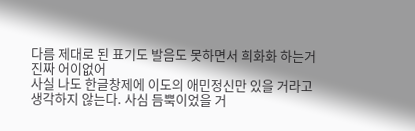다름 제대로 된 표기도 발음도 못하면서 희화화 하는거 진짜 어이없어
사실 나도 한글창제에 이도의 애민정신만 있을 거라고 생각하지 않는다. 사심 듬뿍이었을 거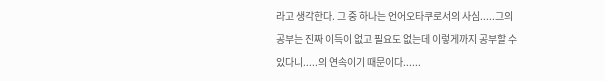라고 생각한다. 그 중 하나는 언어오타쿠로서의 사심.....그의 공부는 진짜 이득이 없고 필요도 없는데 이렇게까지 공부할 수 있다니.....의 연속이기 때문이다......